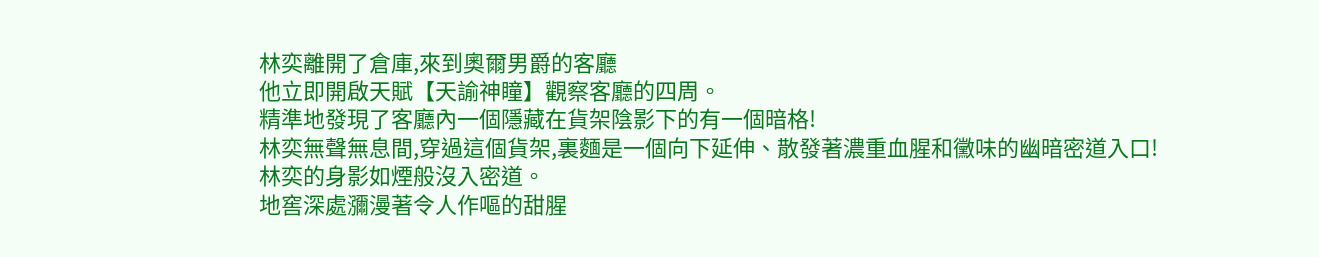林奕離開了倉庫,來到奧爾男爵的客廳
他立即開啟天賦【天諭神瞳】觀察客廳的四周。
精準地發現了客廳內一個隱藏在貨架陰影下的有一個暗格!
林奕無聲無息間,穿過這個貨架,裏麵是一個向下延伸、散發著濃重血腥和黴味的幽暗密道入口!
林奕的身影如煙般沒入密道。
地窖深處瀰漫著令人作嘔的甜腥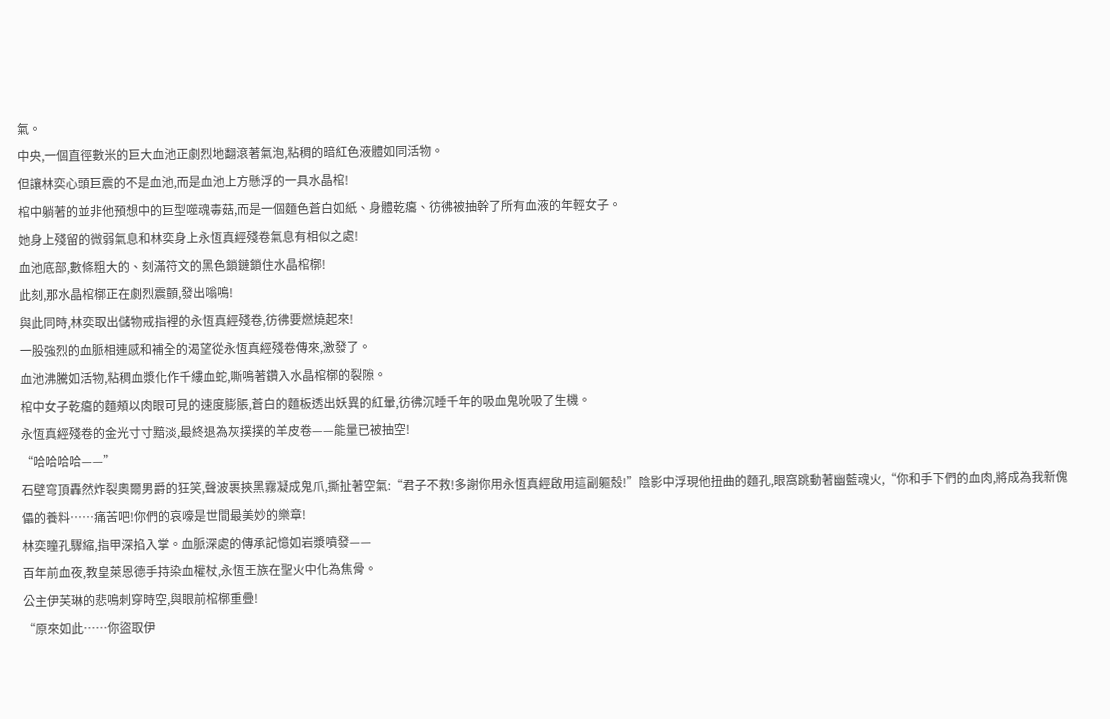氣。
中央,一個直徑數米的巨大血池正劇烈地翻滾著氣泡,粘稠的暗紅色液體如同活物。
但讓林奕心頭巨震的不是血池,而是血池上方懸浮的一具水晶棺!
棺中躺著的並非他預想中的巨型噬魂毒菇,而是一個麵色蒼白如紙、身體乾癟、彷彿被抽幹了所有血液的年輕女子。
她身上殘留的微弱氣息和林奕身上永恆真經殘卷氣息有相似之處!
血池底部,數條粗大的、刻滿符文的黑色鎖鏈鎖住水晶棺槨!
此刻,那水晶棺槨正在劇烈震顫,發出嗡鳴!
與此同時,林奕取出儲物戒指裡的永恆真經殘卷,彷彿要燃燒起來!
一股強烈的血脈相連感和補全的渴望從永恆真經殘卷傳來,激發了。
血池沸騰如活物,粘稠血漿化作千縷血蛇,嘶鳴著鑽入水晶棺槨的裂隙。
棺中女子乾癟的麵頰以肉眼可見的速度膨脹,蒼白的麵板透出妖異的紅暈,彷彿沉睡千年的吸血鬼吮吸了生機。
永恆真經殘卷的金光寸寸黯淡,最終退為灰撲撲的羊皮卷——能量已被抽空!
“哈哈哈哈——”
石壁穹頂轟然炸裂奧爾男爵的狂笑,聲波裹挾黑霧凝成鬼爪,撕扯著空氣:“君子不救!多謝你用永恆真經啟用這副軀殼!”陰影中浮現他扭曲的麵孔,眼窩跳動著幽藍魂火,“你和手下們的血肉,將成為我新傀儡的養料……痛苦吧!你們的哀嚎是世間最美妙的樂章!
林奕瞳孔驟縮,指甲深掐入掌。血脈深處的傳承記憶如岩漿噴發——
百年前血夜,教皇萊恩德手持染血權杖,永恆王族在聖火中化為焦骨。
公主伊芙琳的悲鳴刺穿時空,與眼前棺槨重疊!
“原來如此……你盜取伊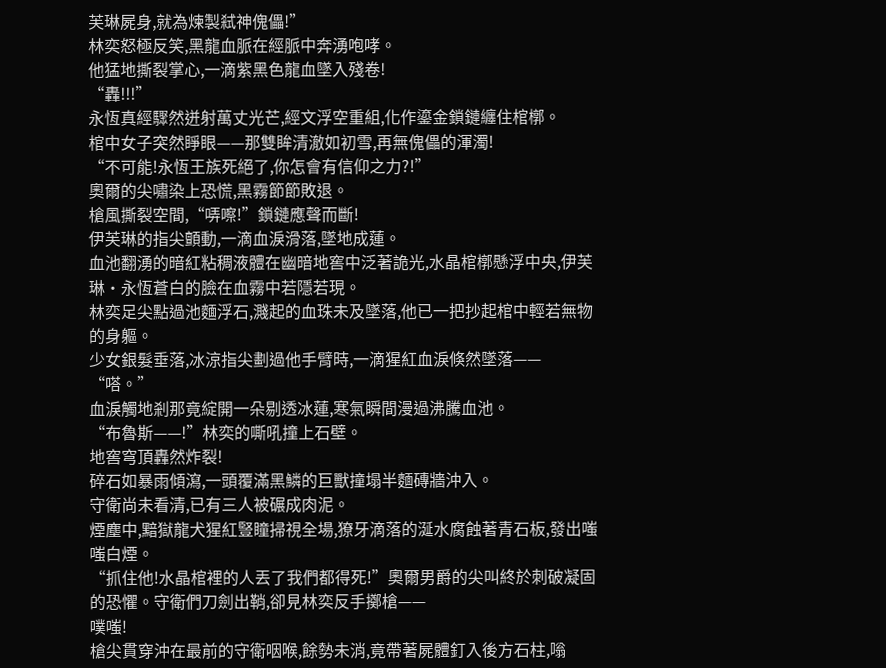芙琳屍身,就為煉製弒神傀儡!”
林奕怒極反笑,黑龍血脈在經脈中奔湧咆哮。
他猛地撕裂掌心,一滴紫黑色龍血墜入殘卷!
“轟!!!”
永恆真經驟然迸射萬丈光芒,經文浮空重組,化作鎏金鎖鏈纏住棺槨。
棺中女子突然睜眼——那雙眸清澈如初雪,再無傀儡的渾濁!
“不可能!永恆王族死絕了,你怎會有信仰之力?!”
奧爾的尖嘯染上恐慌,黑霧節節敗退。
槍風撕裂空間,“哢嚓!”鎖鏈應聲而斷!
伊芙琳的指尖顫動,一滴血淚滑落,墜地成蓮。
血池翻湧的暗紅粘稠液體在幽暗地窖中泛著詭光,水晶棺槨懸浮中央,伊芙琳·永恆蒼白的臉在血霧中若隱若現。
林奕足尖點過池麵浮石,濺起的血珠未及墜落,他已一把抄起棺中輕若無物的身軀。
少女銀髮垂落,冰涼指尖劃過他手臂時,一滴猩紅血淚倏然墜落——
“嗒。”
血淚觸地剎那竟綻開一朵剔透冰蓮,寒氣瞬間漫過沸騰血池。
“布魯斯——!”林奕的嘶吼撞上石壁。
地窖穹頂轟然炸裂!
碎石如暴雨傾瀉,一頭覆滿黑鱗的巨獸撞塌半麵磚牆沖入。
守衛尚未看清,已有三人被碾成肉泥。
煙塵中,黯獄龍犬猩紅豎瞳掃視全場,獠牙滴落的涎水腐蝕著青石板,發出嗤嗤白煙。
“抓住他!水晶棺裡的人丟了我們都得死!”奧爾男爵的尖叫終於刺破凝固的恐懼。守衛們刀劍出鞘,卻見林奕反手擲槍——
噗嗤!
槍尖貫穿沖在最前的守衛咽喉,餘勢未消,竟帶著屍體釘入後方石柱,嗡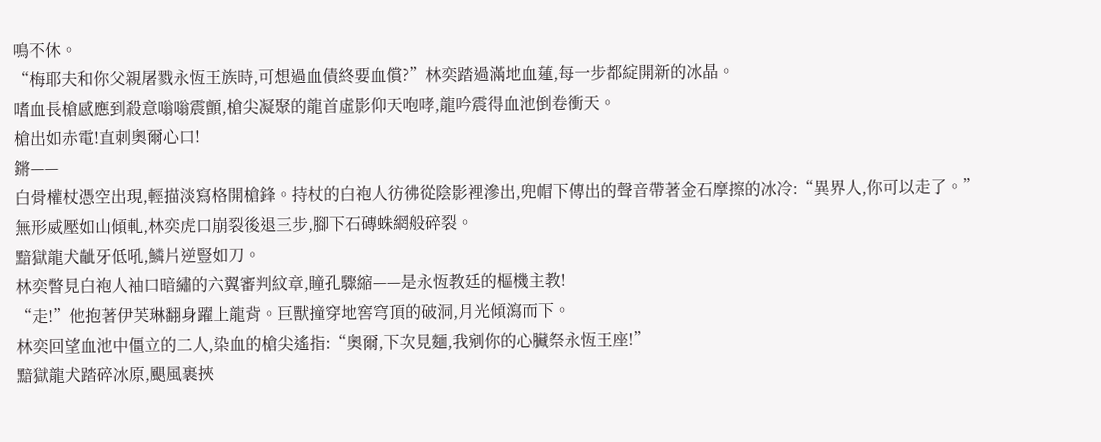鳴不休。
“梅耶夫和你父親屠戮永恆王族時,可想過血債終要血償?”林奕踏過滿地血蓮,每一步都綻開新的冰晶。
嗜血長槍感應到殺意嗡嗡震顫,槍尖凝聚的龍首虛影仰天咆哮,龍吟震得血池倒卷衝天。
槍出如赤電!直刺奧爾心口!
鏘——
白骨權杖憑空出現,輕描淡寫格開槍鋒。持杖的白袍人彷彿從陰影裡滲出,兜帽下傳出的聲音帶著金石摩擦的冰冷:“異界人,你可以走了。”
無形威壓如山傾軋,林奕虎口崩裂後退三步,腳下石磚蛛網般碎裂。
黯獄龍犬齜牙低吼,鱗片逆豎如刀。
林奕瞥見白袍人袖口暗繡的六翼審判紋章,瞳孔驟縮——是永恆教廷的樞機主教!
“走!”他抱著伊芙琳翻身躍上龍背。巨獸撞穿地窖穹頂的破洞,月光傾瀉而下。
林奕回望血池中僵立的二人,染血的槍尖遙指:“奧爾,下次見麵,我剜你的心臟祭永恆王座!”
黯獄龍犬踏碎冰原,颶風裹挾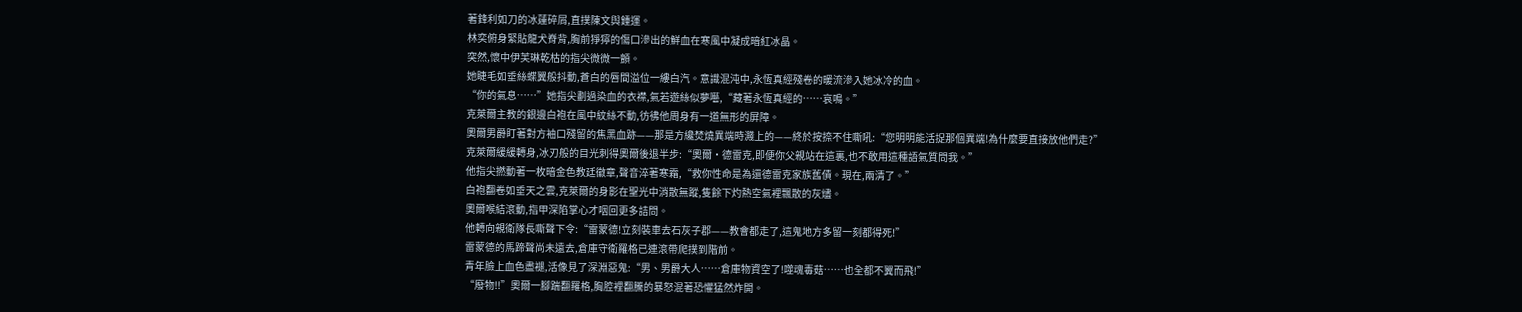著鋒利如刀的冰蓮碎屑,直撲陳文與鍾運。
林奕俯身緊貼龍犬脊背,胸前猙獰的傷口滲出的鮮血在寒風中凝成暗紅冰晶。
突然,懷中伊芙琳乾枯的指尖微微一顫。
她睫毛如垂絲蝶翼般抖動,蒼白的唇間溢位一縷白汽。意識混沌中,永恆真經殘卷的暖流滲入她冰冷的血。
“你的氣息……”她指尖劃過染血的衣襟,氣若遊絲似夢囈,“藏著永恆真經的……哀鳴。”
克萊爾主教的銀邊白袍在風中紋絲不動,彷彿他周身有一道無形的屏障。
奧爾男爵盯著對方袖口殘留的焦黑血跡——那是方纔焚燒異端時濺上的——終於按捺不住嘶吼:“您明明能活捉那個異端!為什麼要直接放他們走?”
克萊爾緩緩轉身,冰刃般的目光刺得奧爾後退半步:“奧爾·德雷克,即便你父親站在這裏,也不敢用這種語氣質問我。”
他指尖撚動著一枚暗金色教廷徽章,聲音淬著寒霜,“救你性命是為還德雷克家族舊債。現在,兩清了。”
白袍翻卷如垂天之雲,克萊爾的身影在聖光中消散無蹤,隻餘下灼熱空氣裡飄散的灰燼。
奧爾喉結滾動,指甲深陷掌心才咽回更多詰問。
他轉向親衛隊長嘶聲下令:“雷蒙德!立刻裝車去石灰子郡——教會都走了,這鬼地方多留一刻都得死!”
雷蒙德的馬蹄聲尚未遠去,倉庫守衛羅格已連滾帶爬撲到階前。
青年臉上血色盡褪,活像見了深淵惡鬼:“男、男爵大人……倉庫物資空了!噬魂毒菇……也全都不翼而飛!”
“廢物!!”奧爾一腳踹翻羅格,胸腔裡翻騰的暴怒混著恐懼猛然炸開。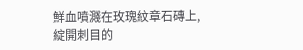鮮血噴濺在玫瑰紋章石磚上,綻開刺目的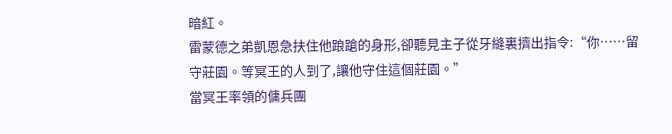暗紅。
雷蒙德之弟凱恩急扶住他踉蹌的身形,卻聽見主子從牙縫裏擠出指令:“你……留守莊園。等冥王的人到了,讓他守住這個莊園。”
當冥王率領的傭兵團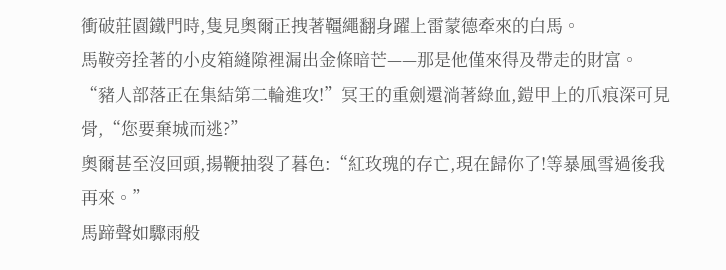衝破莊園鐵門時,隻見奧爾正拽著韁繩翻身躍上雷蒙德牽來的白馬。
馬鞍旁拴著的小皮箱縫隙裡漏出金條暗芒——那是他僅來得及帶走的財富。
“豬人部落正在集結第二輪進攻!”冥王的重劍還淌著綠血,鎧甲上的爪痕深可見骨,“您要棄城而逃?”
奧爾甚至沒回頭,揚鞭抽裂了暮色:“紅玫瑰的存亡,現在歸你了!等暴風雪過後我再來。”
馬蹄聲如驟雨般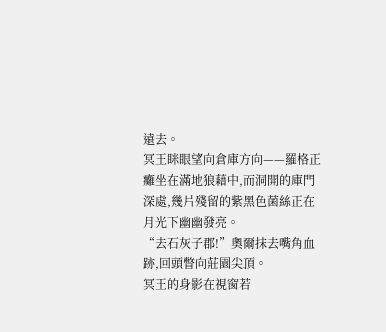遠去。
冥王眯眼望向倉庫方向——羅格正癱坐在滿地狼藉中,而洞開的庫門深處,幾片殘留的紫黑色菌絲正在月光下幽幽發亮。
“去石灰子郡!”奧爾抹去嘴角血跡,回頭瞥向莊園尖頂。
冥王的身影在視窗若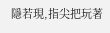隱若現,指尖把玩著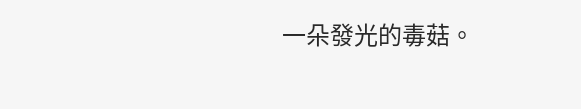一朵發光的毒菇。